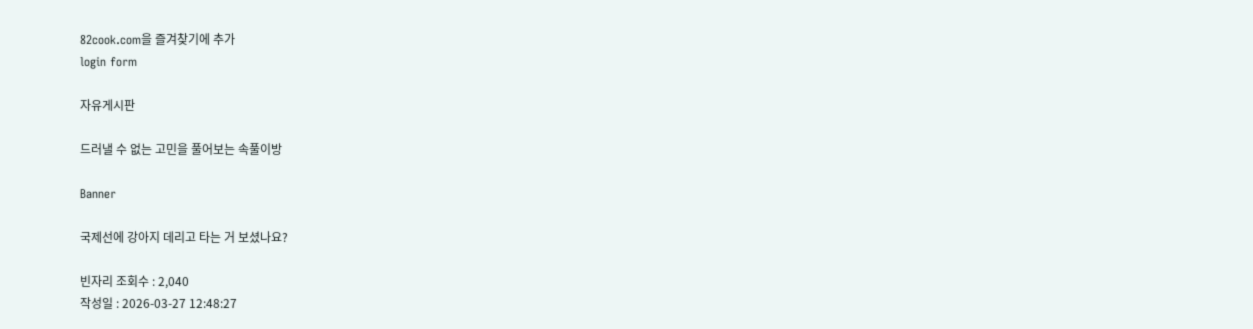82cook.com을 즐겨찾기에 추가
login form

자유게시판

드러낼 수 없는 고민을 풀어보는 속풀이방

Banner

국제선에 강아지 데리고 타는 거 보셨나요?

빈자리 조회수 : 2,040
작성일 : 2026-03-27 12:48:27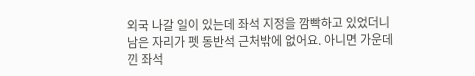외국 나갈 일이 있는데 좌석 지정을 깜빡하고 있었더니 남은 자리가 펫 동반석 근처밖에 없어요. 아니면 가운데 낀 좌석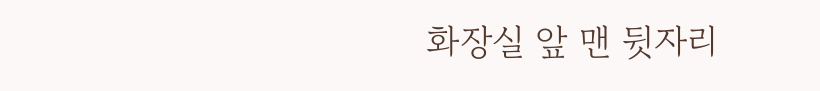화장실 앞 맨 뒷자리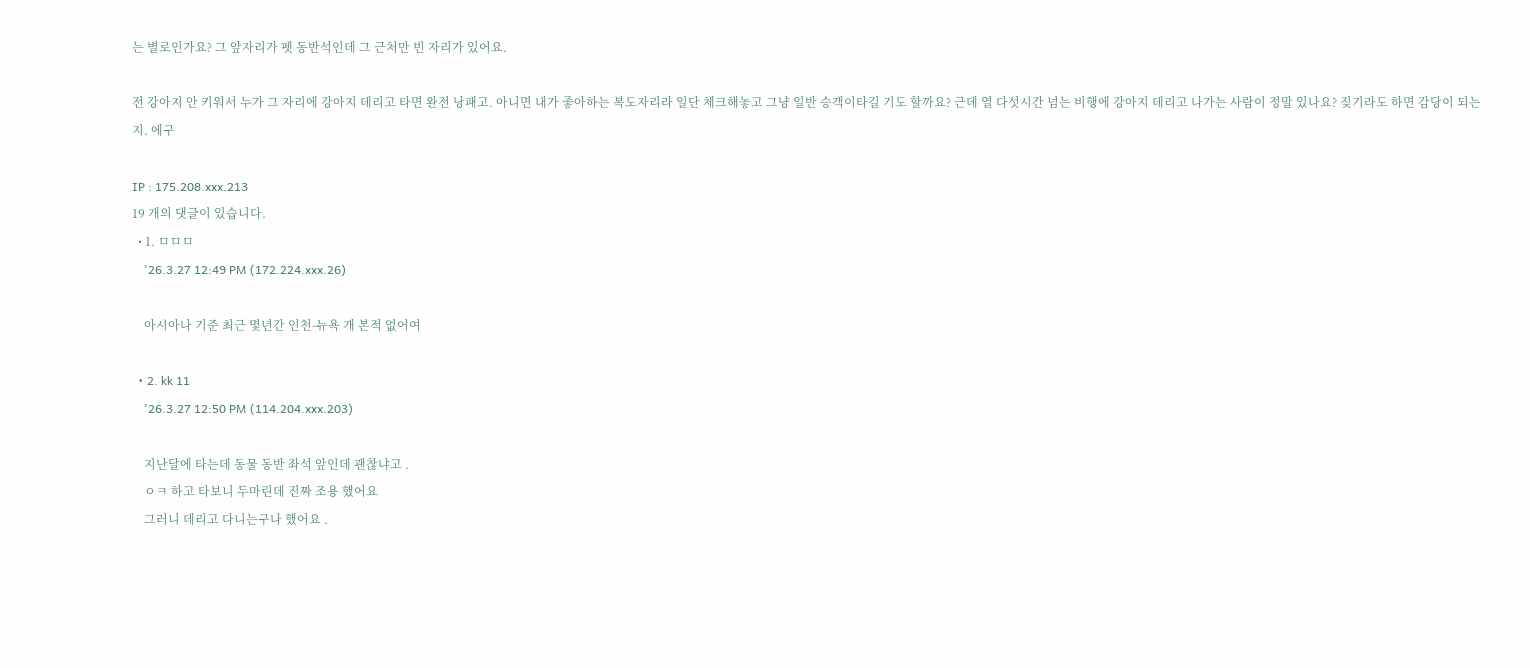는 별로인가요? 그 앞자리가 펫 동반석인데 그 근처만 빈 자리가 있어요.

전 강아지 안 키워서 누가 그 자리에 강아지 데리고 타면 완전 낭패고. 아니면 내가 좋아하는 복도자리라 일단 체크해놓고 그냥 일반 승객이타길 기도 할까요? 근데 열 다섯시간 넘는 비행에 강아지 데리고 나가는 사람이 정말 있나요? 짖기라도 하면 감당이 되는지. 에구

IP : 175.208.xxx.213
19 개의 댓글이 있습니다.
  • 1. ㅁㅁㅁ
    '26.3.27 12:49 PM (172.224.xxx.26)

    아시아나 기준 최근 몇년간 인천-뉴욕 개 본적 없어여

  • 2. kk 11
    '26.3.27 12:50 PM (114.204.xxx.203)

    지난달에 타는데 동물 동반 좌석 앞인데 괜찮냐고 .
    ㅇㅋ 하고 타보니 두마린데 진짜 조용 했어요
    그러니 데리고 다니는구나 했어요 .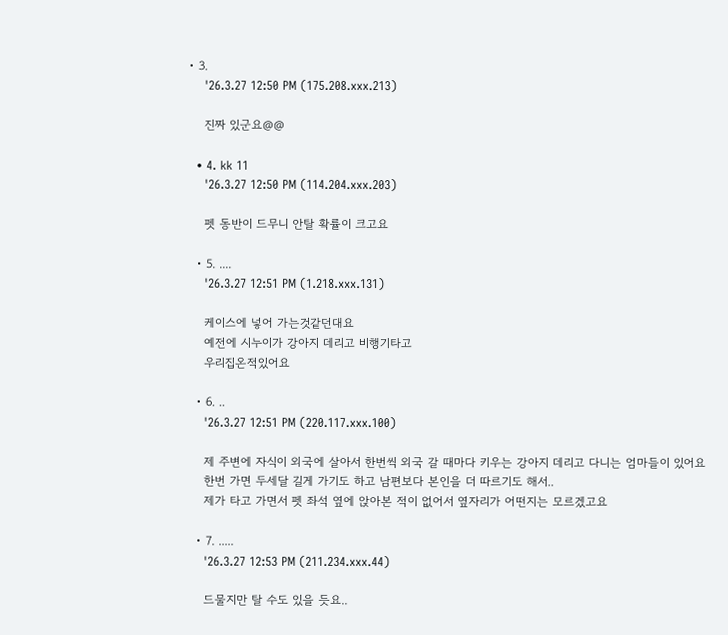• 3.
    '26.3.27 12:50 PM (175.208.xxx.213)

    진짜 있군요@@

  • 4. kk 11
    '26.3.27 12:50 PM (114.204.xxx.203)

    펫 동반이 드무니 안탈 확률이 크고요

  • 5. ....
    '26.3.27 12:51 PM (1.218.xxx.131)

    케이스에 넣어 가는것같던대요
    예전에 시누이가 강아지 데리고 비행기타고
    우리집온적있어요

  • 6. ..
    '26.3.27 12:51 PM (220.117.xxx.100)

    제 주변에 자식이 외국에 살아서 한번씩 외국 갈 때마다 키우는 강아지 데리고 다니는 엄마들이 있어요
    한번 가면 두세달 길게 가기도 하고 남편보다 본인을 더 따르기도 해서..
    제가 타고 가면서 펫 좌석 옆에 앉아본 적이 없어서 옆자리가 어떤지는 모르겠고요

  • 7. .....
    '26.3.27 12:53 PM (211.234.xxx.44)

    드물지만 탈 수도 있을 듯요..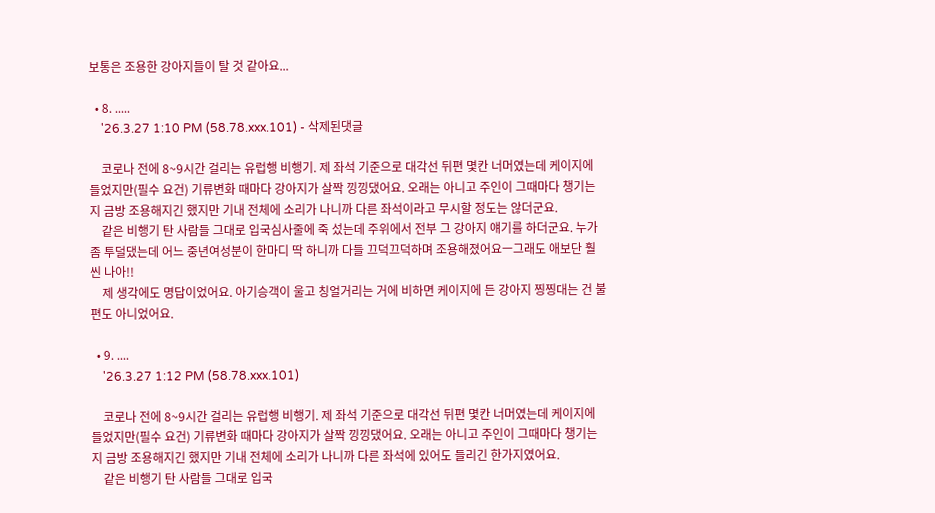보통은 조용한 강아지들이 탈 것 같아요...

  • 8. .....
    '26.3.27 1:10 PM (58.78.xxx.101) - 삭제된댓글

    코로나 전에 8~9시간 걸리는 유럽행 비행기. 제 좌석 기준으로 대각선 뒤편 몇칸 너머였는데 케이지에 들었지만(필수 요건) 기류변화 때마다 강아지가 살짝 낑낑댔어요. 오래는 아니고 주인이 그때마다 챙기는지 금방 조용해지긴 했지만 기내 전체에 소리가 나니까 다른 좌석이라고 무시할 정도는 않더군요.
    같은 비행기 탄 사람들 그대로 입국심사줄에 죽 섰는데 주위에서 전부 그 강아지 얘기를 하더군요. 누가 좀 투덜댔는데 어느 중년여성분이 한마디 딱 하니까 다들 끄덕끄덕하며 조용해졌어요ㅡ그래도 애보단 훨씬 나아!!
    제 생각에도 명답이었어요. 아기승객이 울고 칭얼거리는 거에 비하면 케이지에 든 강아지 찡찡대는 건 불편도 아니었어요.

  • 9. ....
    '26.3.27 1:12 PM (58.78.xxx.101)

    코로나 전에 8~9시간 걸리는 유럽행 비행기. 제 좌석 기준으로 대각선 뒤편 몇칸 너머였는데 케이지에 들었지만(필수 요건) 기류변화 때마다 강아지가 살짝 낑낑댔어요. 오래는 아니고 주인이 그때마다 챙기는지 금방 조용해지긴 했지만 기내 전체에 소리가 나니까 다른 좌석에 있어도 들리긴 한가지였어요.
    같은 비행기 탄 사람들 그대로 입국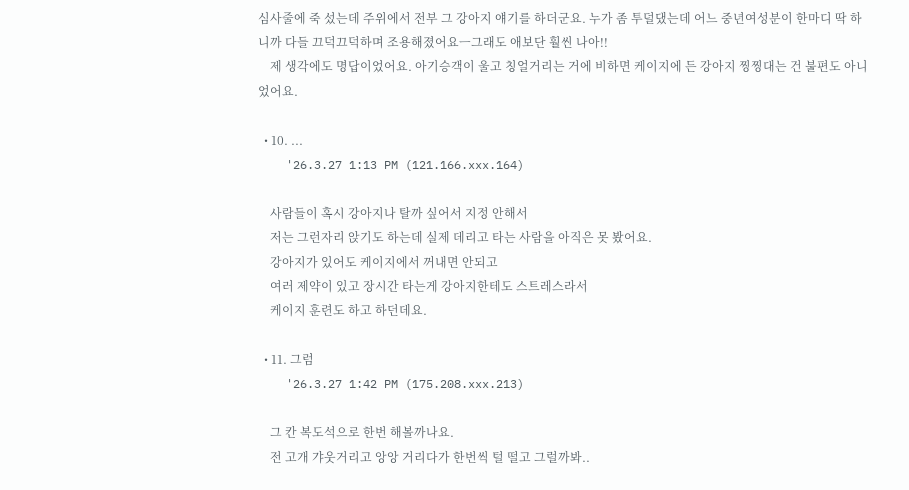심사줄에 죽 섰는데 주위에서 전부 그 강아지 얘기를 하더군요. 누가 좀 투덜댔는데 어느 중년여성분이 한마디 딱 하니까 다들 끄덕끄덕하며 조용해졌어요ㅡ그래도 애보단 훨씬 나아!!
    제 생각에도 명답이었어요. 아기승객이 울고 칭얼거리는 거에 비하면 케이지에 든 강아지 찡찡대는 건 불편도 아니었어요.

  • 10. ...
    '26.3.27 1:13 PM (121.166.xxx.164)

    사람들이 혹시 강아지나 탈까 싶어서 지정 안해서
    저는 그런자리 앉기도 하는데 실제 데리고 타는 사람을 아직은 못 봤어요.
    강아지가 있어도 케이지에서 꺼내면 안되고
    여러 제약이 있고 장시간 타는게 강아지한테도 스트레스라서
    케이지 훈련도 하고 하던데요.

  • 11. 그럼
    '26.3.27 1:42 PM (175.208.xxx.213)

    그 칸 복도석으로 한번 해볼까나요.
    전 고개 갸웃거리고 앙앙 거리다가 한번씩 털 떨고 그럴까봐..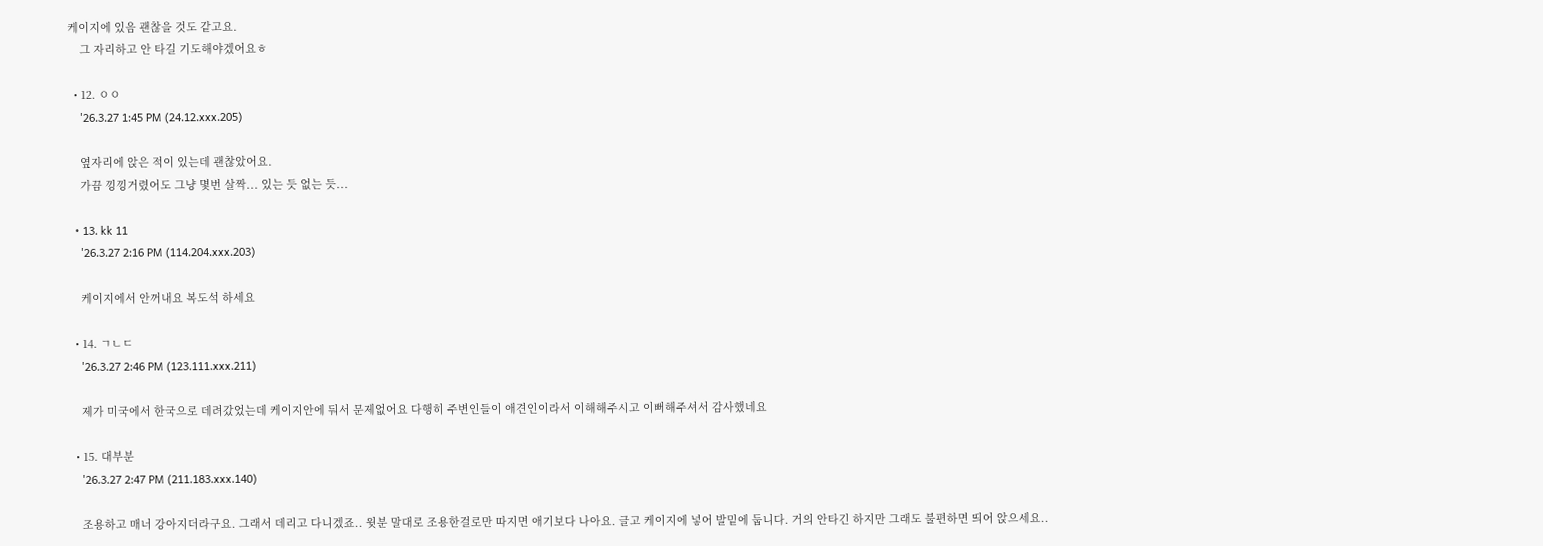케이지에 있음 괜찮을 것도 같고요.
    그 자리하고 안 타길 기도해야겠어요ㅎ

  • 12. ㅇㅇ
    '26.3.27 1:45 PM (24.12.xxx.205)

    옆자리에 앉은 적이 있는데 괜찮았어요.
    가끔 낑낑거렸어도 그냥 몇번 살짝... 있는 듯 없는 듯...

  • 13. kk 11
    '26.3.27 2:16 PM (114.204.xxx.203)

    케이지에서 안꺼내요 복도석 하세요

  • 14. ㄱㄴㄷ
    '26.3.27 2:46 PM (123.111.xxx.211)

    제가 미국에서 한국으로 데려갔었는데 케이지안에 둬서 문제없어요 다행히 주변인들이 애견인이라서 이해해주시고 이뻐해주셔서 감사했네요

  • 15. 대부분
    '26.3.27 2:47 PM (211.183.xxx.140)

    조용하고 매너 강아지더라구요. 그래서 데리고 다니겠죠.. 윗분 말대로 조용한걸로만 따지면 애기보다 나아요. 글고 케이지에 넣어 발밑에 둡니다. 거의 안타긴 하지만 그래도 불편하면 띄어 앉으세요..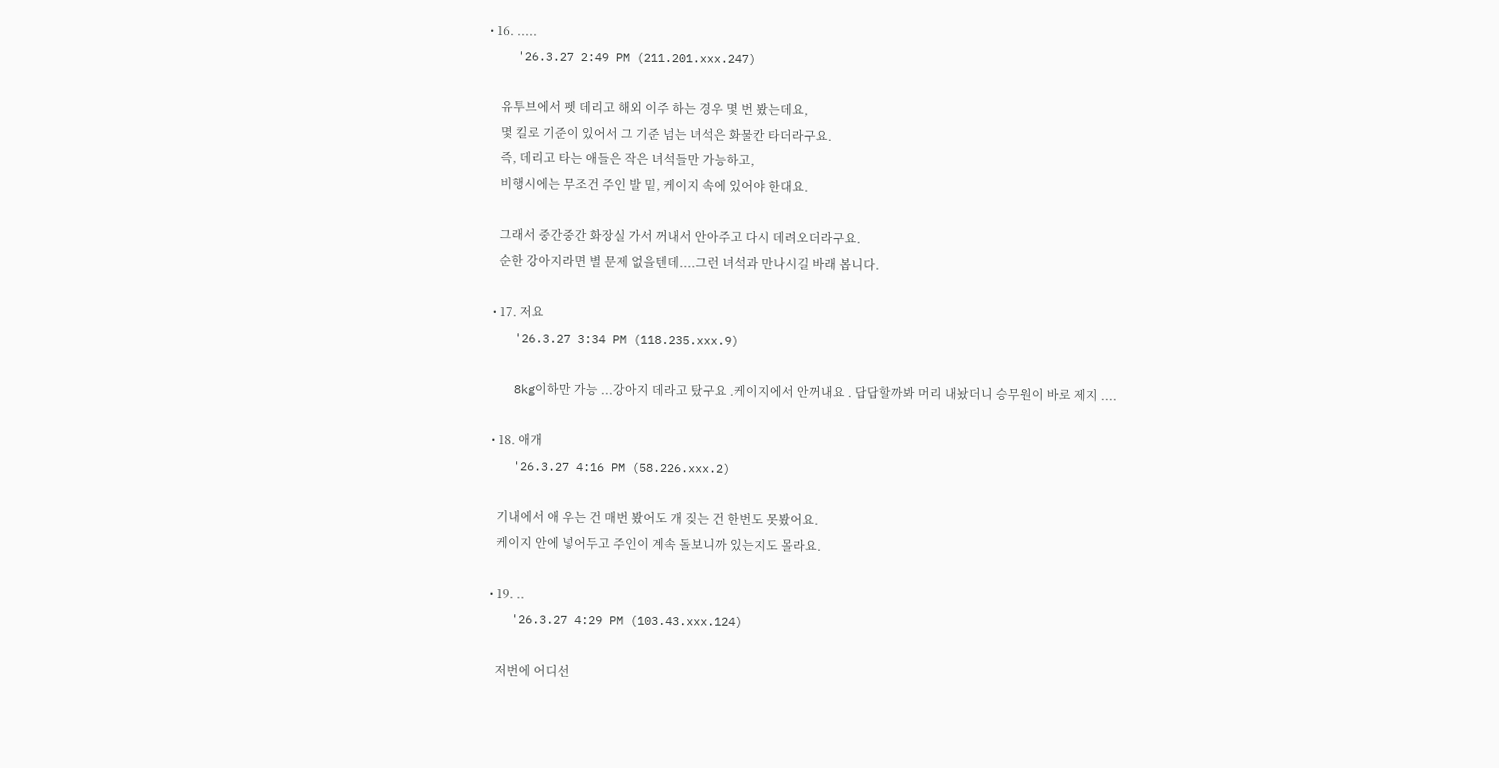• 16. .....
    '26.3.27 2:49 PM (211.201.xxx.247)

    유투브에서 펫 데리고 해외 이주 하는 경우 몇 번 봤는데요,
    몇 킬로 기준이 있어서 그 기준 넘는 녀석은 화물칸 타더라구요.
    즉, 데리고 타는 애들은 작은 녀석들만 가능하고,
    비행시에는 무조건 주인 발 밑, 케이지 속에 있어야 한대요.

    그래서 중간중간 화장실 가서 꺼내서 안아주고 다시 데려오더라구요.
    순한 강아지라면 별 문제 없을텐데....그런 녀석과 만나시길 바래 봅니다.

  • 17. 저요
    '26.3.27 3:34 PM (118.235.xxx.9)

    8kg이하만 가능 ...강아지 데라고 탔구요 .케이지에서 안꺼내요 . 답답할까봐 머리 내놨더니 승무원이 바로 제지 ....

  • 18. 애개
    '26.3.27 4:16 PM (58.226.xxx.2)

    기내에서 애 우는 건 매번 봤어도 개 짖는 건 한번도 못봤어요.
    케이지 안에 넣어두고 주인이 계속 돌보니까 있는지도 몰라요.

  • 19. ..
    '26.3.27 4:29 PM (103.43.xxx.124)

    저번에 어디선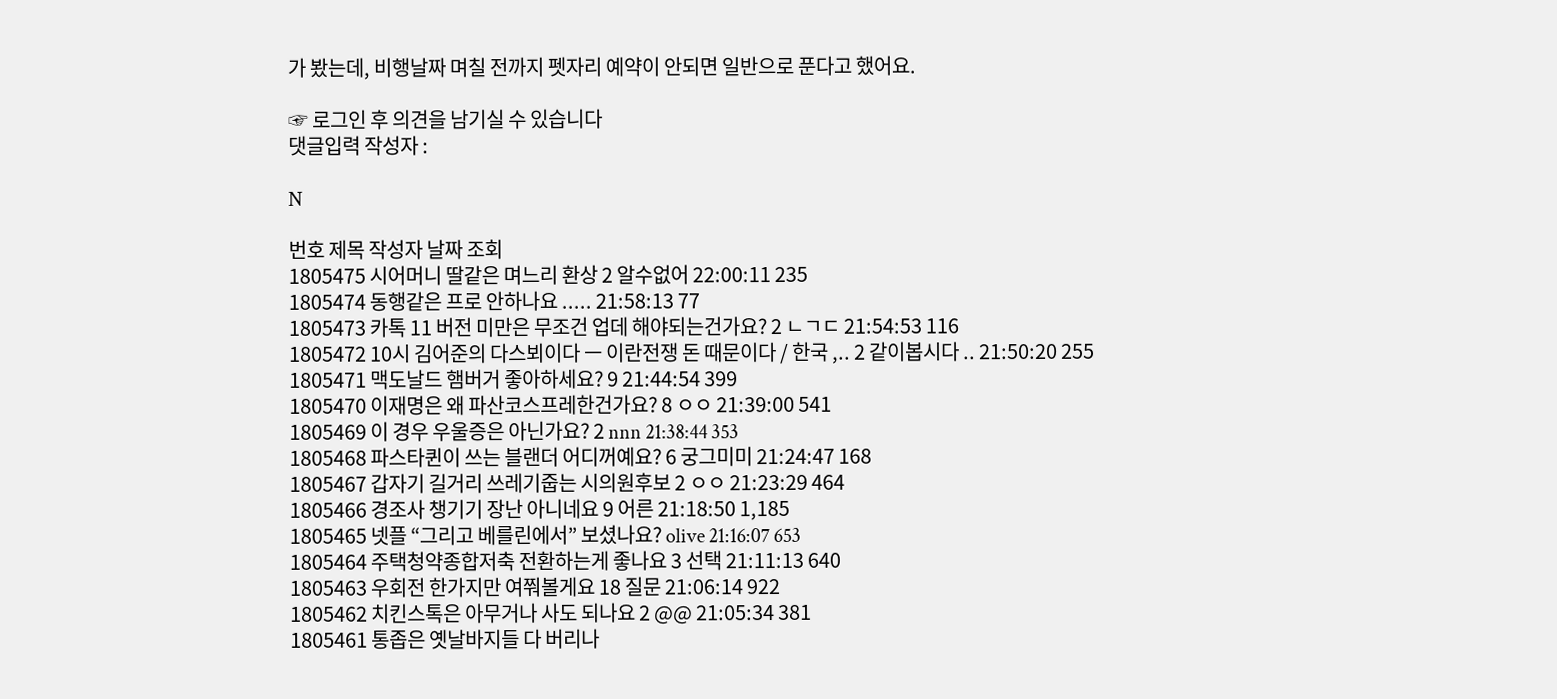가 봤는데, 비행날짜 며칠 전까지 펫자리 예약이 안되면 일반으로 푼다고 했어요.

☞ 로그인 후 의견을 남기실 수 있습니다
댓글입력 작성자 :

N

번호 제목 작성자 날짜 조회
1805475 시어머니 딸같은 며느리 환상 2 알수없어 22:00:11 235
1805474 동행같은 프로 안하나요 ..... 21:58:13 77
1805473 카톡 11 버전 미만은 무조건 업데 해야되는건가요? 2 ㄴㄱㄷ 21:54:53 116
1805472 10시 김어준의 다스뵈이다 ㅡ 이란전쟁 돈 때문이다 / 한국 ,.. 2 같이봅시다 .. 21:50:20 255
1805471 맥도날드 햄버거 좋아하세요? 9 21:44:54 399
1805470 이재명은 왜 파산코스프레한건가요? 8 ㅇㅇ 21:39:00 541
1805469 이 경우 우울증은 아닌가요? 2 nnn 21:38:44 353
1805468 파스타퀸이 쓰는 블랜더 어디꺼예요? 6 궁그미미 21:24:47 168
1805467 갑자기 길거리 쓰레기줍는 시의원후보 2 ㅇㅇ 21:23:29 464
1805466 경조사 챙기기 장난 아니네요 9 어른 21:18:50 1,185
1805465 넷플 “그리고 베를린에서” 보셨나요? olive 21:16:07 653
1805464 주택청약종합저축 전환하는게 좋나요 3 선택 21:11:13 640
1805463 우회전 한가지만 여쭤볼게요 18 질문 21:06:14 922
1805462 치킨스톡은 아무거나 사도 되나요 2 @@ 21:05:34 381
1805461 통좁은 옛날바지들 다 버리나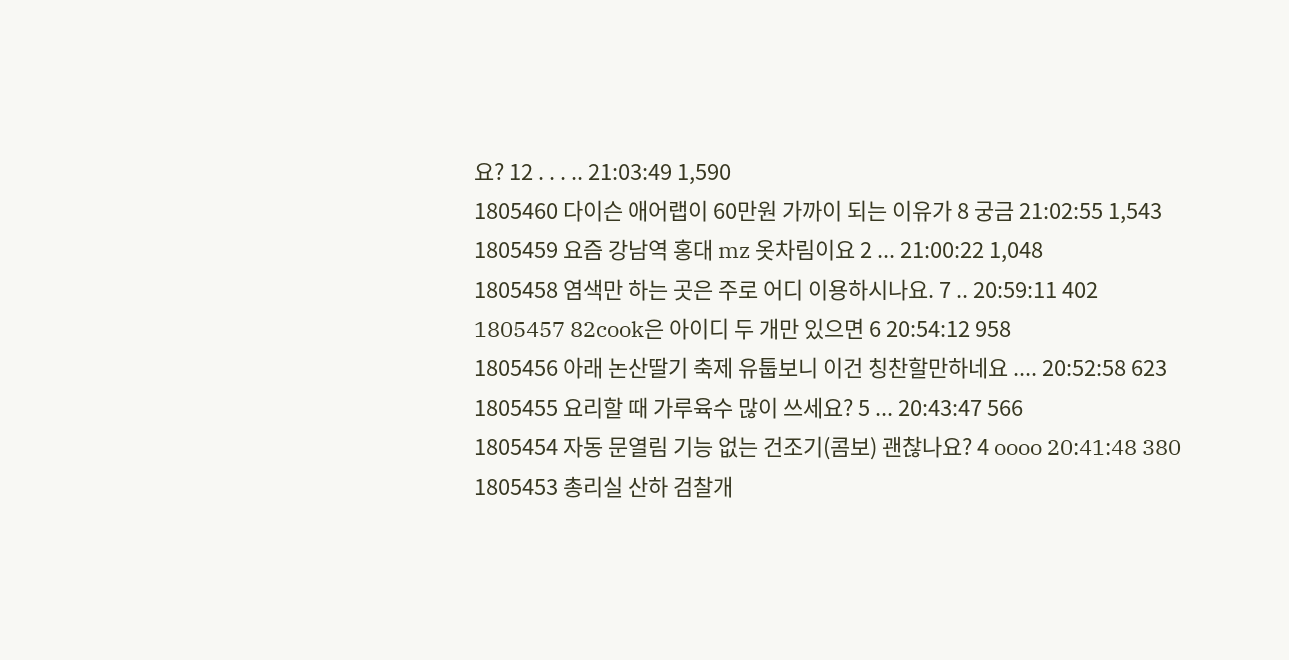요? 12 . . . .. 21:03:49 1,590
1805460 다이슨 애어랩이 60만원 가까이 되는 이유가 8 궁금 21:02:55 1,543
1805459 요즘 강남역 홍대 mz 옷차림이요 2 ... 21:00:22 1,048
1805458 염색만 하는 곳은 주로 어디 이용하시나요. 7 .. 20:59:11 402
1805457 82cook은 아이디 두 개만 있으면 6 20:54:12 958
1805456 아래 논산딸기 축제 유툽보니 이건 칭찬할만하네요 .... 20:52:58 623
1805455 요리할 때 가루육수 많이 쓰세요? 5 ... 20:43:47 566
1805454 자동 문열림 기능 없는 건조기(콤보) 괜찮나요? 4 oooo 20:41:48 380
1805453 총리실 산하 검찰개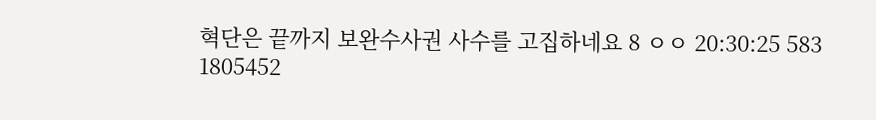혁단은 끝까지 보완수사권 사수를 고집하네요 8 ㅇㅇ 20:30:25 583
1805452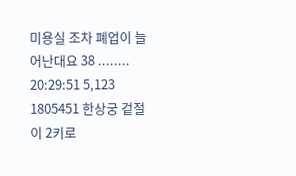미용실 조차 폐업이 늘어난대요 38 ........ 20:29:51 5,123
1805451 한상궁 겉절이 2키로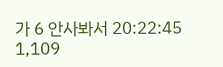가 6 안사봐서 20:22:45 1,109